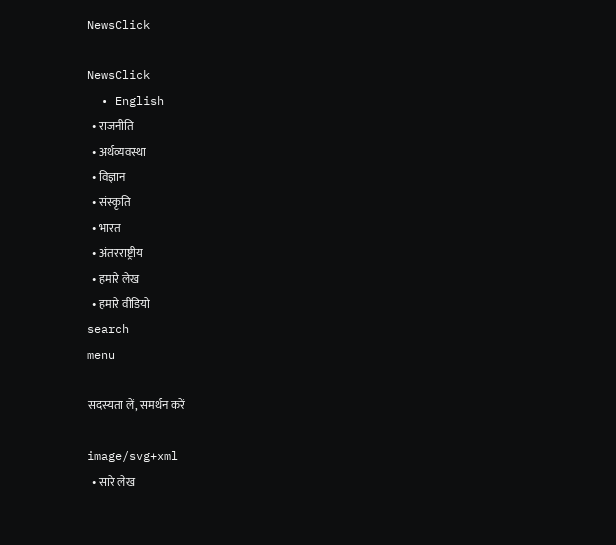NewsClick

NewsClick
  • English
  • राजनीति
  • अर्थव्यवस्था
  • विज्ञान
  • संस्कृति
  • भारत
  • अंतरराष्ट्रीय
  • हमारे लेख
  • हमारे वीडियो
search
menu

सदस्यता लें, समर्थन करें

image/svg+xml
  • सारे लेख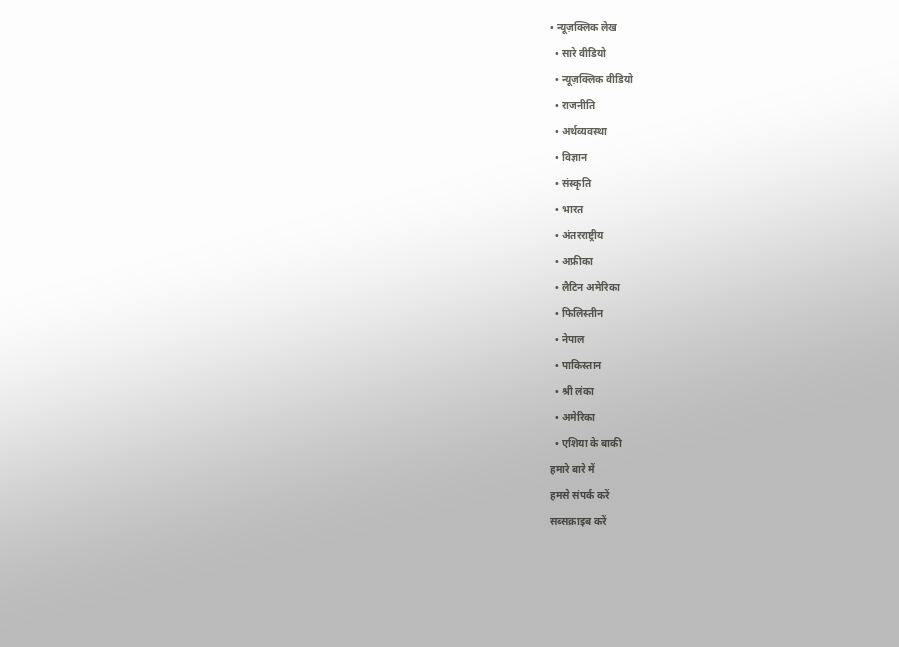• न्यूज़क्लिक लेख
  • सारे वीडियो
  • न्यूज़क्लिक वीडियो
  • राजनीति
  • अर्थव्यवस्था
  • विज्ञान
  • संस्कृति
  • भारत
  • अंतरराष्ट्रीय
  • अफ्रीका
  • लैटिन अमेरिका
  • फिलिस्तीन
  • नेपाल
  • पाकिस्तान
  • श्री लंका
  • अमेरिका
  • एशिया के बाकी
हमारे बारे में
हमसे संपर्क करें
सब्सक्राइब करें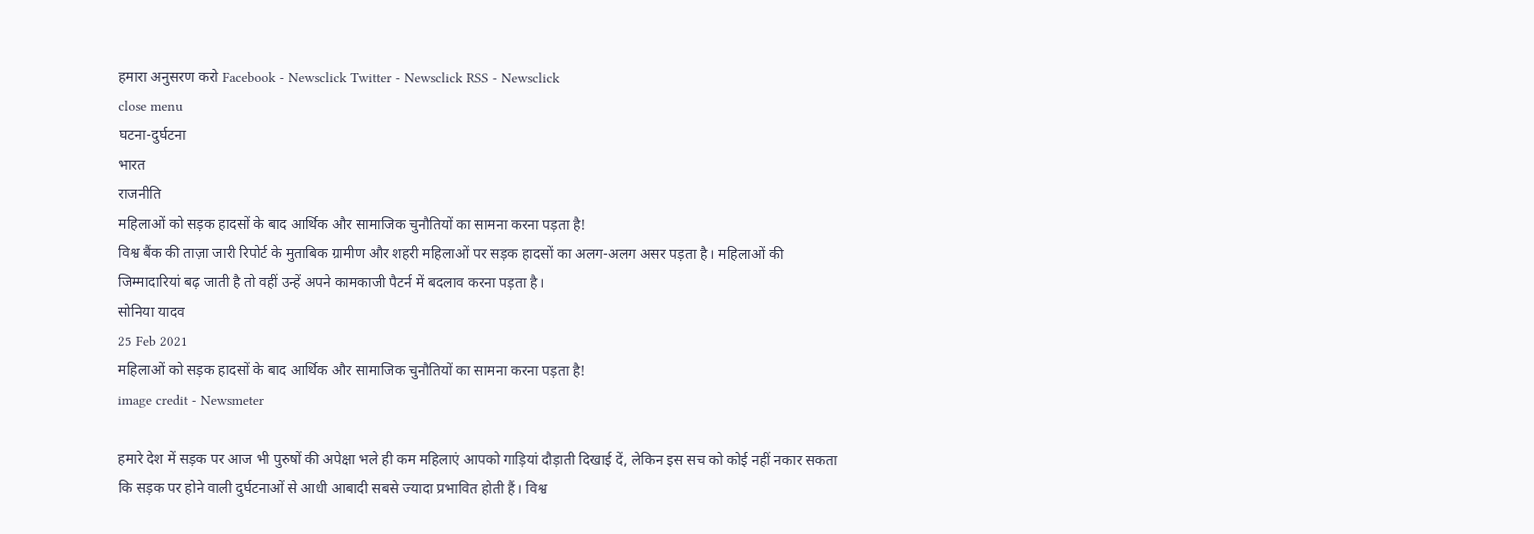हमारा अनुसरण करो Facebook - Newsclick Twitter - Newsclick RSS - Newsclick
close menu
घटना-दुर्घटना
भारत
राजनीति
महिलाओं को सड़क हादसों के बाद आर्थिक और सामाजिक चुनौतियों का सामना करना पड़ता है!
विश्व बैंक की ताज़ा जारी रिपोर्ट के मुताबिक ग्रामीण और शहरी महिलाओं पर सड़क हादसों का अलग-अलग असर पड़ता है। महिलाओं की जिम्मादारियां बढ़ जाती है तो वहीं उन्हें अपने कामकाजी पैटर्न में बदलाव करना पड़ता है।
सोनिया यादव
25 Feb 2021
महिलाओं को सड़क हादसों के बाद आर्थिक और सामाजिक चुनौतियों का सामना करना पड़ता है!
image credit - Newsmeter

हमारे देश में सड़क पर आज भी पुरुषों की अपेक्षा भले ही कम महिलाएं आपको गाड़ियां दौड़ाती दिखाई दें, लेकिन इस सच को कोई नहीं नकार सकता कि सड़क पर होने वाली दुर्घटनाओं से आधी आबादी सबसे ज्यादा प्रभावित होती हैं। विश्व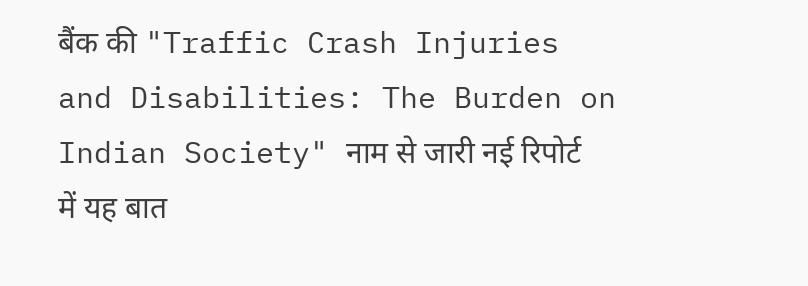बैंक की "Traffic Crash Injuries and Disabilities: The Burden on Indian Society" नाम से जारी नई रिपोर्ट में यह बात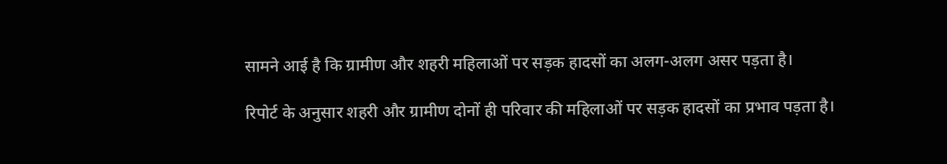सामने आई है कि ग्रामीण और शहरी महिलाओं पर सड़क हादसों का अलग-अलग असर पड़ता है।

रिपोर्ट के अनुसार शहरी और ग्रामीण दोनों ही परिवार की महिलाओं पर सड़क हादसों का प्रभाव पड़ता है।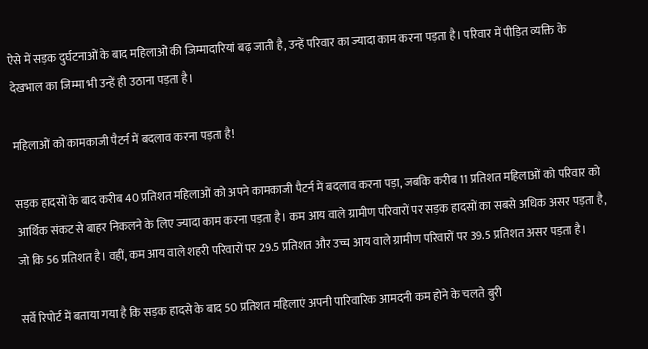ऐसे में सड़क दुर्घटनाओं के बाद महिलाओं की जिम्मादारियां बढ़ जाती है, उन्हें परिवार का ज्यादा काम करना पड़ता है। परिवार में पीड़ित व्यक्ति के देखभाल का जिम्मा भी उन्हें ही उठाना पड़ता है।

महिलाओं को कामकाजी पैटर्न में बदलाव करना पड़ता है!

सड़क हादसों के बाद करीब 40 प्रतिशत महिलाओं को अपने कामकाजी पैटर्न में बदलाव करना पड़ा, जबकि करीब 11 प्रतिशत महिलाओं को परिवार को आर्थिक संकट से बाहर निकलने के लिए ज्यादा काम करना पड़ता है। कम आय वाले ग्रामीण परिवारों पर सड़क हादसों का सबसे अधिक असर पड़ता है, जो कि 56 प्रतिशत है। वहीं, कम आय वाले शहरी परिवारों पर 29.5 प्रतिशत और उच्च आय वाले ग्रामीण परिवारों पर 39.5 प्रतिशत असर पड़ता है।

सर्वे रिपोर्ट में बताया गया है कि सड़क हादसे के बाद 50 प्रतिशत महिलाएं अपनी पारिवारिक आमदनी कम होने के चलते बुरी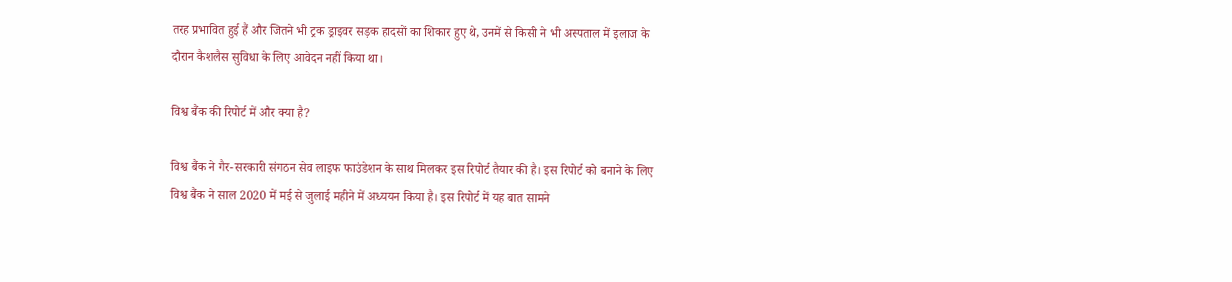तरह प्रभावित हुई हैं और जितने भी ट्रक ड्राइवर सड़क हादसों का शिकार हुए थे, उनमें से किसी ने भी अस्पताल में इलाज के दौरान कैशलैस सुविधा के लिए आवेदन नहीं किया था।

विश्व बैंक की रिपोर्ट में और क्या है?

विश्व बैंक ने गैर-सरकारी संगठन सेव लाइफ फाउंडेशन के साथ मिलकर इस रिपोर्ट तैयार की है। इस रिपोर्ट को बनाने के लिए विश्व बैंक ने साल 2020 में मई से जुलाई महीने में अध्ययन किया है। इस रिपोर्ट में यह बात सामने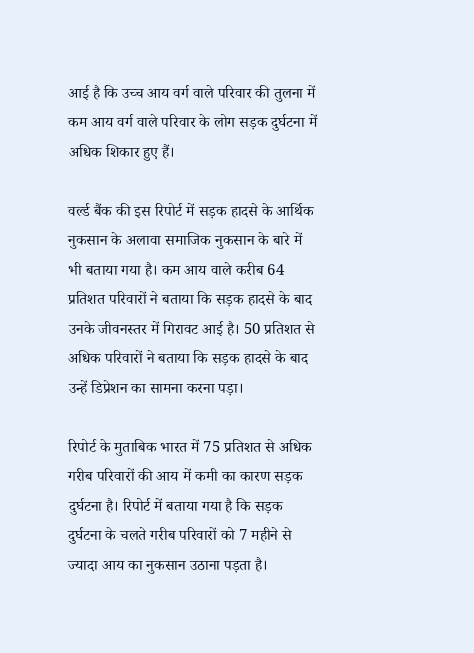आई है कि उच्च आय वर्ग वाले परिवार की तुलना में कम आय वर्ग वाले परिवार के लोग सड़क दुर्घटना में अधिक शिकार हुए हैं।

वर्ल्ड बैंक की इस रिपोर्ट में सड़क हादसे के आर्थिक नुकसान के अलावा समाजिक नुकसान के बारे में भी बताया गया है। कम आय वाले करीब 64 प्रतिशत परिवारों ने बताया कि सड़क हादसे के बाद उनके जीवनस्तर में गिरावट आई है। 50 प्रतिशत से अधिक परिवारों ने बताया कि सड़क हादसे के बाद उन्हें डिप्रेशन का सामना करना पड़ा।

रिपोर्ट के मुताबिक भारत में 75 प्रतिशत से अधिक गरीब परिवारों की आय में कमी का कारण सड़क दुर्घटना है। रिपोर्ट में बताया गया है कि सड़क दुर्घटना के चलते गरीब परिवारों को 7 महीने से ज्यादा आय का नुकसान उठाना पड़ता है।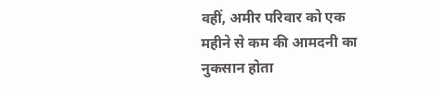वहीं, अमीर परिवार को एक महीने से कम की आमदनी का नुकसान होता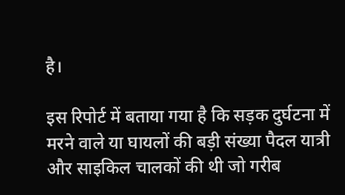है।

इस रिपोर्ट में बताया गया है कि सड़क दुर्घटना में मरने वाले या घायलों की बड़ी संख्या पैदल यात्री और साइकिल चालकों की थी जो गरीब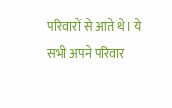परिवारों से आते थे। ये सभी अपने परिवार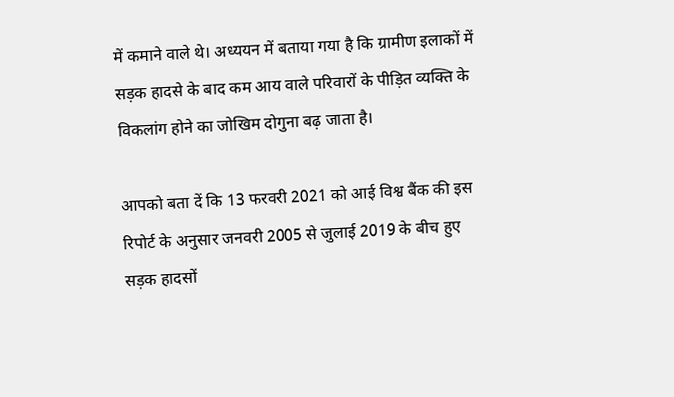में कमाने वाले थे। अध्ययन में बताया गया है कि ग्रामीण इलाकों में सड़क हादसे के बाद कम आय वाले परिवारों के पीड़ित व्यक्ति के विकलांग होने का जोखिम दोगुना बढ़ जाता है।

आपको बता दें कि 13 फरवरी 2021 को आई विश्व बैंक की इस रिपोर्ट के अनुसार जनवरी 2005 से जुलाई 2019 के बीच हुए सड़क हादसों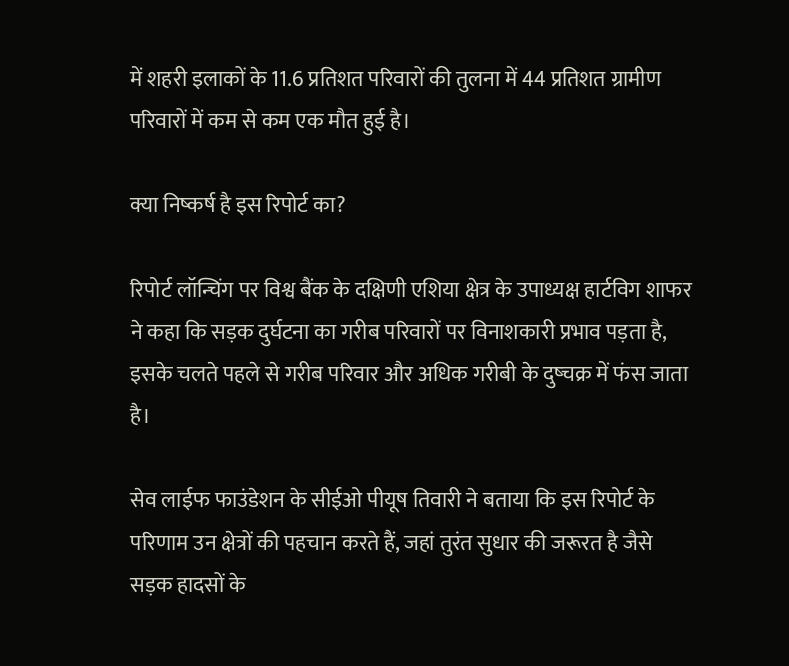में शहरी इलाकों के 11.6 प्रतिशत परिवारों की तुलना में 44 प्रतिशत ग्रामीण परिवारों में कम से कम एक मौत हुई है।

क्या निष्कर्ष है इस रिपोर्ट का?

रिपोर्ट लॉन्चिंग पर विश्व बैंक के दक्षिणी एशिया क्षेत्र के उपाध्यक्ष हार्टविग शाफर ने कहा कि सड़क दुर्घटना का गरीब परिवारों पर विनाशकारी प्रभाव पड़ता है, इसके चलते पहले से गरीब परिवार और अधिक गरीबी के दुष्चक्र में फंस जाता है।

सेव लाईफ फाउंडेशन के सीईओ पीयूष तिवारी ने बताया कि इस रिपोर्ट के परिणाम उन क्षेत्रों की पहचान करते हैं, जहां तुरंत सुधार की जरूरत है जैसे सड़क हादसों के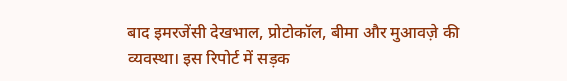बाद इमरजेंसी देखभाल, प्रोटोकॉल, बीमा और मुआवज़े की व्यवस्था। इस रिपोर्ट में सड़क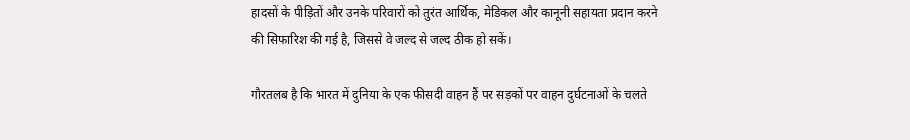हादसों के पीड़ितों और उनके परिवारों को तुरंत आर्थिक, मेडिकल और कानूनी सहायता प्रदान करने की सिफारिश की गई है, जिससे वे जल्द से जल्द ठीक हो सकें।

गौरतलब है कि भारत में दुनिया के एक फीसदी वाहन हैं पर सड़कों पर वाहन दुर्घटनाओं के चलते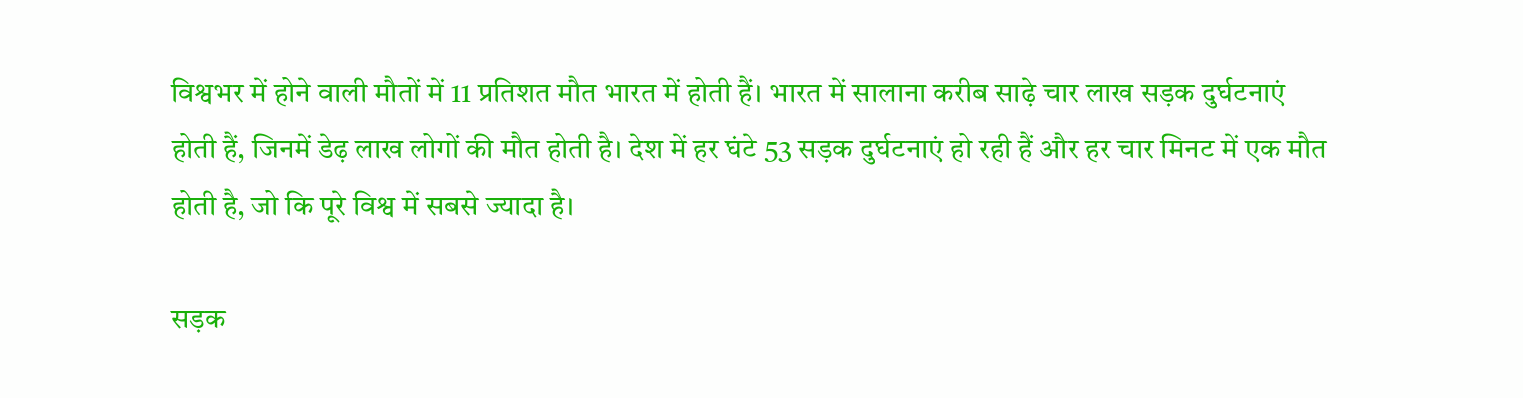विश्वभर में होने वाली मौतों में 11 प्रतिशत मौत भारत में होती हैं। भारत में सालाना करीब साढ़े चार लाख सड़क दुर्घटनाएं होती हैं, जिनमें डेढ़ लाख लोगों की मौत होती है। देश में हर घंटे 53 सड़क दुर्घटनाएं हो रही हैं और हर चार मिनट में एक मौत होती है, जो कि पूरे विश्व में सबसे ज्यादा है।

सड़क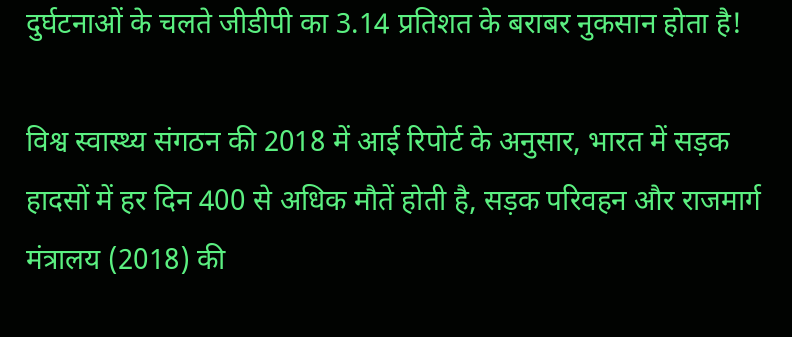दुर्घटनाओं के चलते जीडीपी का 3.14 प्रतिशत के बराबर नुकसान होता है!

विश्व स्वास्थ्य संगठन की 2018 में आई रिपोर्ट के अनुसार, भारत में सड़क हादसों में हर दिन 400 से अधिक मौतें होती है, सड़क परिवहन और राजमार्ग मंत्रालय (2018) की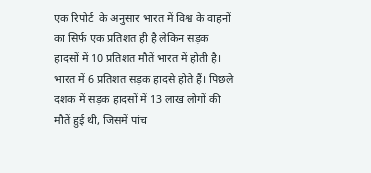एक रिपोर्ट  के अनुसार भारत में विश्व के वाहनों का सिर्फ एक प्रतिशत ही है लेकिन सड़क हादसों में 10 प्रतिशत मौतें भारत में होती है। भारत में 6 प्रतिशत सड़क हादसे होते हैं। पिछले दशक में सड़क हादसों में 13 लाख लोगों की मौतें हुई थी, जिसमें पांच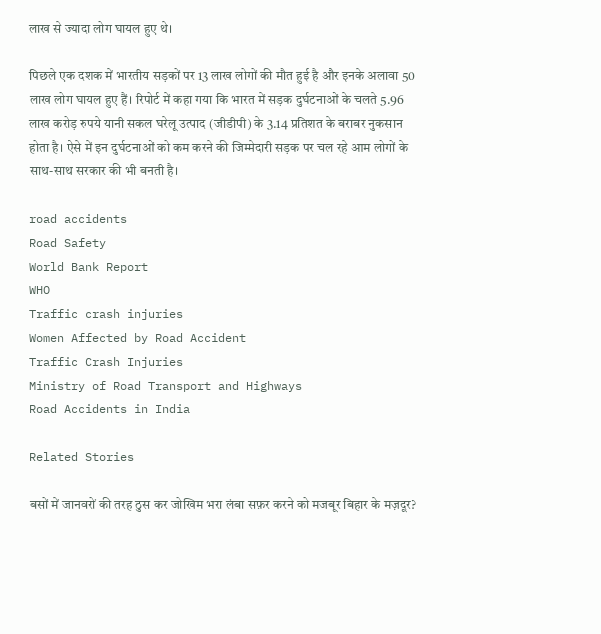लाख से ज्यादा लोग घायल हुए थे।

पिछले एक दशक में भारतीय सड़कों पर 13 लाख लोगों की मौत हुई है और इनके अलावा 50 लाख लोग घायल हुए हैं। रिपोर्ट में कहा गया कि भारत में सड़क दुर्घटनाओं के चलते 5.96 लाख करोड़ रुपये यानी सकल घरेलू उत्पाद (जीडीपी) के 3.14 प्रतिशत के बराबर नुकसान होता है। ऐसे में इन दुर्घटनाओं को कम करने की जिम्मेदारी सड़क पर चल रहे आम लोगों के साथ-साथ सरकार की भी बनती है।

road accidents
Road Safety
World Bank Report
WHO
Traffic crash injuries
Women Affected by Road Accident
Traffic Crash Injuries
Ministry of Road Transport and Highways
Road Accidents in India

Related Stories

बसों में जानवरों की तरह ठुस कर जोखिम भरा लंबा सफ़र करने को मजबूर बिहार के मज़दूर?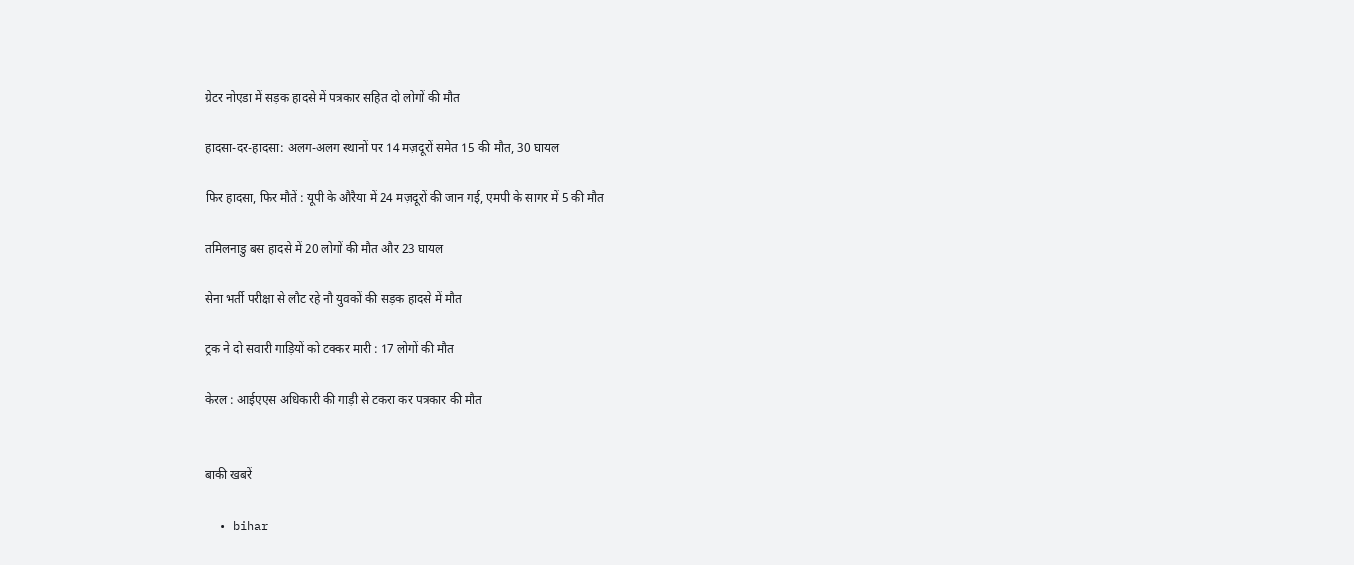ग्रेटर नोएडा में सड़क हादसे में पत्रकार सहित दो लोगों की मौत

हादसा-दर-हादसा: अलग-अलग स्थानों पर 14 मज़दूरों समेत 15 की मौत, 30 घायल

फिर हादसा, फिर मौतें : यूपी के औरैया में 24 मज़दूरों की जान गई, एमपी के सागर में 5 की मौत

तमिलनाडु बस हादसे में 20 लोगों की मौत और 23 घायल

सेना भर्ती परीक्षा से लौट रहे नौ युवकों की सड़क हादसे में मौत

ट्रक ने दो सवारी गाड़ियों को टक्कर मारी : 17 लोगों की मौत

केरल : आईएएस अधिकारी की गाड़ी से टकरा कर पत्रकार की मौत


बाकी खबरें

  • bihar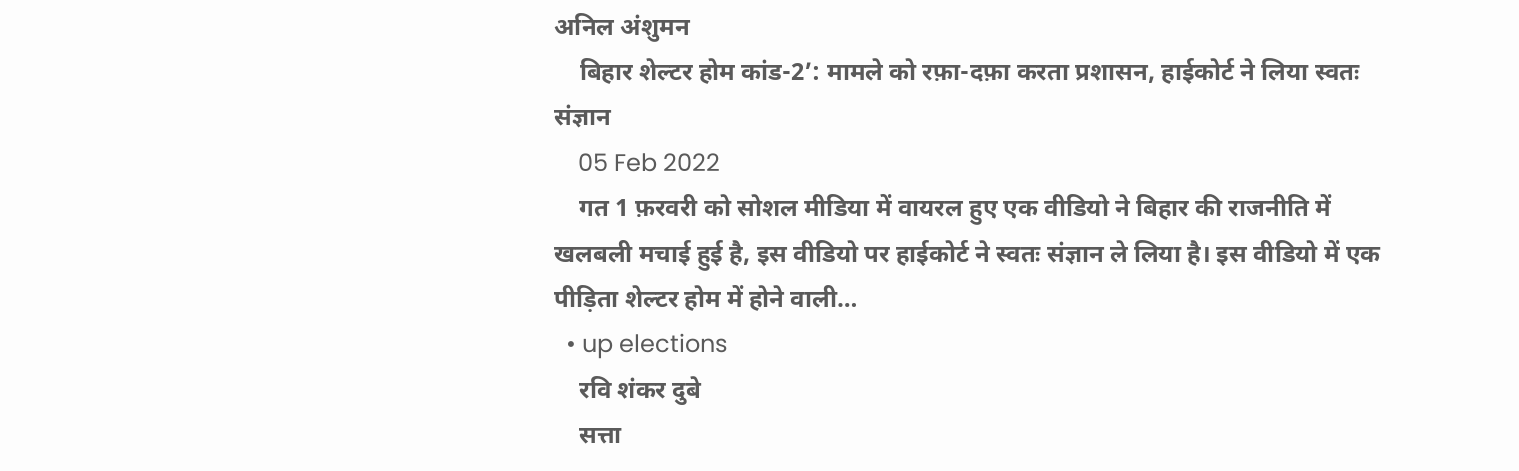अनिल अंशुमन
    बिहार शेल्टर होम कांड-2’: मामले को रफ़ा-दफ़ा करता प्रशासन, हाईकोर्ट ने लिया स्वतः संज्ञान
    05 Feb 2022
    गत 1 फ़रवरी को सोशल मीडिया में वायरल हुए एक वीडियो ने बिहार की राजनीति में खलबली मचाई हुई है, इस वीडियो पर हाईकोर्ट ने स्वतः संज्ञान ले लिया है। इस वीडियो में एक पीड़िता शेल्टर होम में होने वाली…
  • up elections
    रवि शंकर दुबे
    सत्ता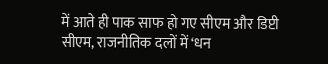में आते ही पाक साफ हो गए सीएम और डिप्टी सीएम, राजनीतिक दलों में ‘धन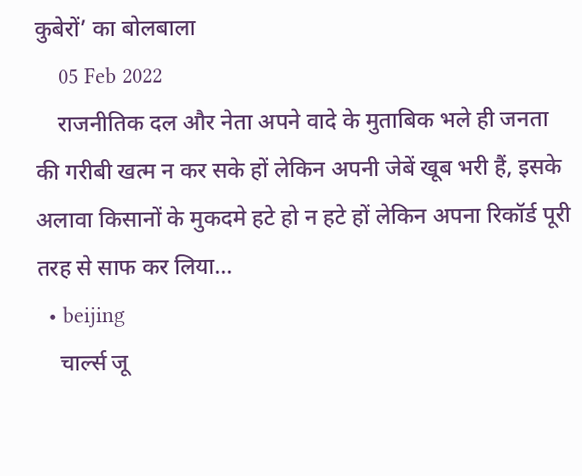कुबेरों’ का बोलबाला
    05 Feb 2022
    राजनीतिक दल और नेता अपने वादे के मुताबिक भले ही जनता की गरीबी खत्म न कर सके हों लेकिन अपनी जेबें खूब भरी हैं, इसके अलावा किसानों के मुकदमे हटे हो न हटे हों लेकिन अपना रिकॉर्ड पूरी तरह से साफ कर लिया…
  • beijing
    चार्ल्स जू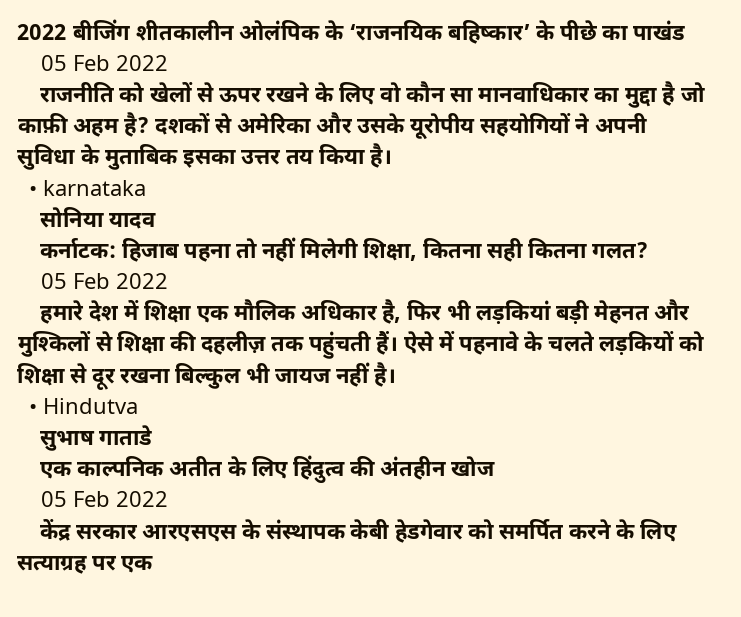2022 बीजिंग शीतकालीन ओलंपिक के ‘राजनयिक बहिष्कार’ के पीछे का पाखंड
    05 Feb 2022
    राजनीति को खेलों से ऊपर रखने के लिए वो कौन सा मानवाधिकार का मुद्दा है जो काफ़ी अहम है? दशकों से अमेरिका और उसके यूरोपीय सहयोगियों ने अपनी सुविधा के मुताबिक इसका उत्तर तय किया है।
  • karnataka
    सोनिया यादव
    कर्नाटक: हिजाब पहना तो नहीं मिलेगी शिक्षा, कितना सही कितना गलत?
    05 Feb 2022
    हमारे देश में शिक्षा एक मौलिक अधिकार है, फिर भी लड़कियां बड़ी मेहनत और मुश्किलों से शिक्षा की दहलीज़ तक पहुंचती हैं। ऐसे में पहनावे के चलते लड़कियों को शिक्षा से दूर रखना बिल्कुल भी जायज नहीं है।
  • Hindutva
    सुभाष गाताडे
    एक काल्पनिक अतीत के लिए हिंदुत्व की अंतहीन खोज
    05 Feb 2022
    केंद्र सरकार आरएसएस के संस्थापक केबी हेडगेवार को समर्पित करने के लिए  सत्याग्रह पर एक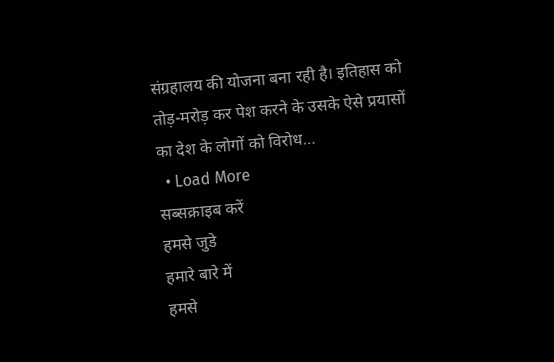संग्रहालय की योजना बना रही है। इतिहास को तोड़-मरोड़ कर पेश करने के उसके ऐसे प्रयासों का देश के लोगों को विरोध…
  • Load More
सब्सक्राइब करें
हमसे जुडे
हमारे बारे में
हमसे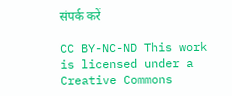संपर्क करें

CC BY-NC-ND This work is licensed under a Creative Commons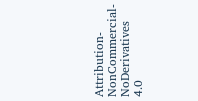Attribution-NonCommercial-NoDerivatives 4.0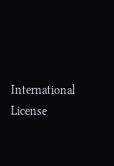International License